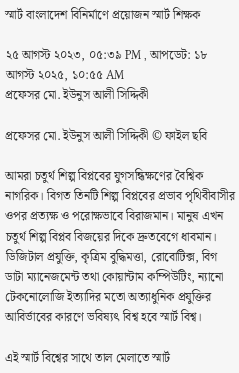স্মার্ট বাংলাদেশ বিনির্মাণে প্রয়োজন স্মার্ট শিক্ষক

২৫ আগস্ট ২০২৩, ০৫:৩৯ PM , আপডেট: ১৮ আগস্ট ২০২৫, ১০:৫৫ AM
প্রফেসর মো. ইউনুস আলী সিদ্দিকী

প্রফেসর মো. ইউনুস আলী সিদ্দিকী © ফাইল ছবি

আমরা চতুর্থ শিল্প বিপ্লবের যুগসন্ধিক্ষণের বৈশ্বিক নাগরিক। বিগত তিনটি শিল্প বিপ্লবের প্রভাব পৃথিবীবাসীর ওপর প্রত্যক্ষ ও পরোক্ষভাবে বিরাজমান। মানুষ এখন চতুর্থ শিল্প বিপ্লব বিজয়ের দিকে দ্রুতবেগে ধাবমান। ডিজিটাল প্রযুক্তি, কৃত্রিম বুদ্ধিমত্তা, রোবোটিক্স, বিগ ডাটা ম্যানেজমেন্ট তথা কোয়ান্টাম কম্পিউটিং, ন্যানো টেকনোলোজি ইত্যাদির মতো অত্যাধুনিক প্রযুক্তির আবির্ভাবের কারণে ভবিষ্যৎ বিশ্ব হবে স্মার্ট বিশ্ব।

এই স্মার্ট বিশ্বের সাথে তাল মেলাতে স্মার্ট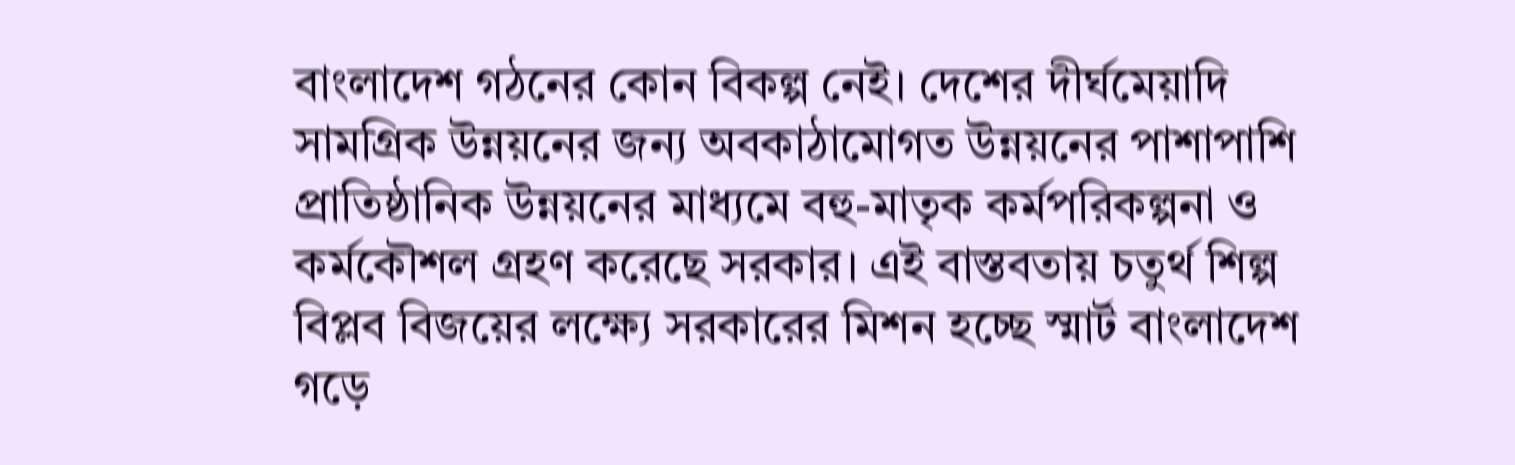বাংলাদেশ গঠনের কোন বিকল্প নেই। দেশের দীর্ঘমেয়াদি সামগ্রিক উন্নয়নের জন্য অবকাঠামোগত উন্নয়নের পাশাপাশি প্রাতিষ্ঠানিক উন্নয়নের মাধ্যমে বহু-মাতৃক কর্মপরিকল্পনা ও কর্মকৌশল গ্রহণ করেছে সরকার। এই বাস্তবতায় চতুর্থ শিল্প বিপ্লব বিজয়ের লক্ষ্যে সরকারের মিশন হচ্ছে স্মার্ট বাংলাদেশ গড়ে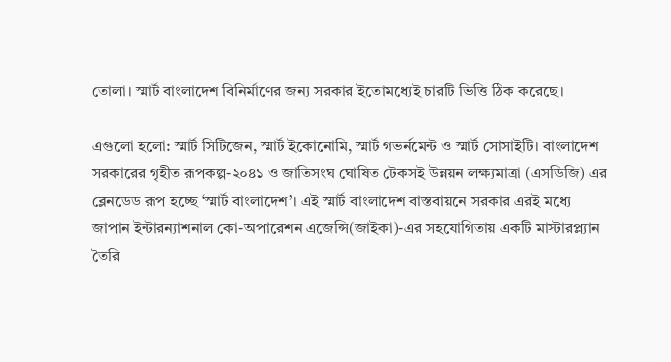তোলা। স্মার্ট বাংলাদেশ বিনির্মাণের জন্য সরকার ইতোমধ্যেই চারটি ভিত্তি ঠিক করেছে।

এগুলো হলো: স্মার্ট সিটিজেন, স্মার্ট ইকোনোমি, স্মার্ট গভর্নমেন্ট ও স্মার্ট সোসাইটি। বাংলাদেশ সরকারের গৃহীত রূপকল্প-২০৪১ ও জাতিসংঘ ঘোষিত টেকসই উন্নয়ন লক্ষ্যমাত্রা (এসডিজি) এর ব্লেনডেড রূপ হচ্ছে ‘স্মার্ট বাংলাদেশ’। এই স্মার্ট বাংলাদেশ বাস্তবায়নে সরকার এরই মধ্যে জাপান ইন্টারন্যাশনাল কো-অপারেশন এজেন্সি(জাইকা)-এর সহযোগিতায় একটি মাস্টারপ্ল্যান তৈরি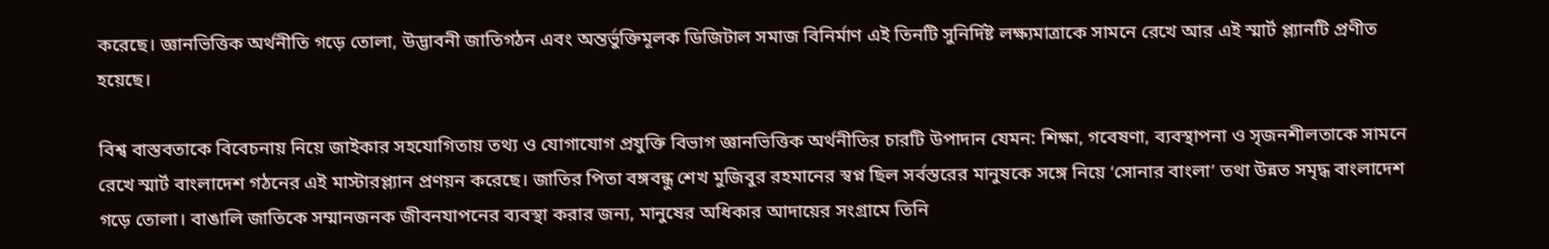করেছে। জ্ঞানভিত্তিক অর্থনীতি গড়ে তোলা, উদ্ভাবনী জাতিগঠন এবং অন্তর্ভুক্তিমূলক ডিজিটাল সমাজ বিনির্মাণ এই তিনটি সুনির্দিষ্ট লক্ষ্যমাত্রাকে সামনে রেখে আর এই স্মার্ট প্ল্যানটি প্রণীত হয়েছে।

বিশ্ব বাস্তবতাকে বিবেচনায় নিয়ে জাইকার সহযোগিতায় তথ্য ও যোগাযোগ প্রযুক্তি বিভাগ জ্ঞানভিত্তিক অর্থনীতির চারটি উপাদান যেমন: শিক্ষা, গবেষণা, ব্যবস্থাপনা ও সৃজনশীলতাকে সামনে রেখে স্মার্ট বাংলাদেশ গঠনের এই মাস্টারপ্ল্যান প্রণয়ন করেছে। জাতির পিতা বঙ্গবন্ধু শেখ মুজিবুর রহমানের স্বপ্ন ছিল সর্বস্তরের মানুষকে সঙ্গে নিয়ে ‘সোনার বাংলা’ তথা উন্নত সমৃদ্ধ বাংলাদেশ গড়ে তোলা। বাঙালি জাতিকে সম্মানজনক জীবনযাপনের ব্যবস্থা করার জন্য, মানুষের অধিকার আদায়ের সংগ্রামে তিনি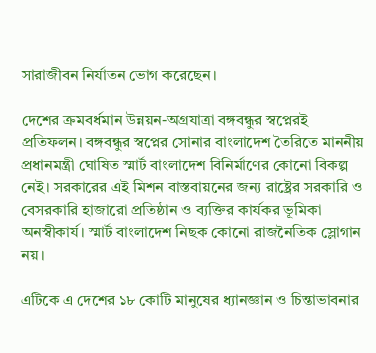সারাজীবন নির্যাতন ভোগ করেছেন।

দেশের ক্রমবর্ধমান উন্নয়ন-অগ্রযাত্রা বঙ্গবন্ধুর স্বপ্নেরই প্রতিফলন। বঙ্গবন্ধুর স্বপ্নের সোনার বাংলাদেশ তৈরিতে মাননীয় প্রধানমন্ত্রী ঘোষিত স্মার্ট বাংলাদেশ বিনির্মাণের কোনো বিকল্প নেই। সরকারের এই মিশন বাস্তবায়নের জন্য রাষ্ট্রের সরকারি ও বেসরকারি হাজারো প্রতিষ্ঠান ও ব্যক্তির কার্যকর ভূমিকা অনস্বীকার্য। স্মার্ট বাংলাদেশ নিছক কোনো রাজনৈতিক স্লোগান নয়।

এটিকে এ দেশের ১৮ কোটি মানুষের ধ্যানজ্ঞান ও চিন্তাভাবনার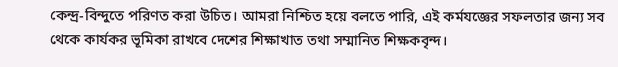কেন্দ্র-বিন্দুতে পরিণত করা উচিত। আমরা নিশ্চিত হয়ে বলতে পারি, এই কর্মযজ্ঞের সফলতার জন্য সব থেকে কার্যকর ভূমিকা রাখবে দেশের শিক্ষাখাত তথা সম্মানিত শিক্ষকবৃন্দ।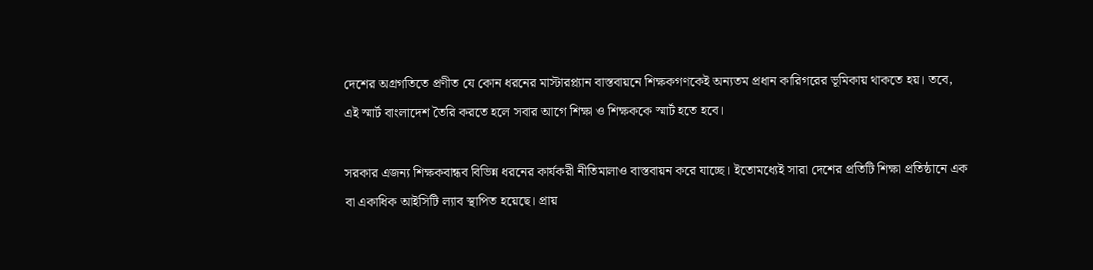দেশের অগ্রগতিতে প্রণীত যে কোন ধরনের মাস্টারপ্ল্যান বাস্তবায়নে শিক্ষকগণকেই অন্যতম প্রধান কারিগরের ভূমিকায় থাকতে হয়। তবে, এই স্মার্ট বাংলাদেশ তৈরি করতে হলে সবার আগে শিক্ষা ও শিক্ষককে স্মার্ট হতে হবে।

সরকার এজন্য শিক্ষকবান্ধব বিভিন্ন ধরনের কার্যকরী নীতিমালাও বাস্তবায়ন করে যাচ্ছে। ইতোমধ্যেই সারা দেশের প্রতিটি শিক্ষা প্রতিষ্ঠানে এক বা একাধিক আইসিটি ল্যাব স্থাপিত হয়েছে। প্রায়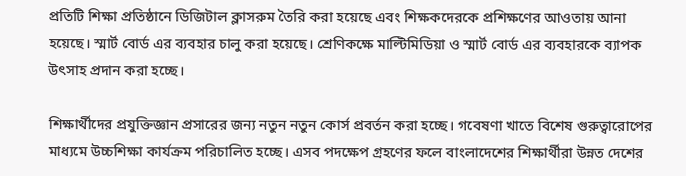প্রতিটি শিক্ষা প্রতিষ্ঠানে ডিজিটাল ক্লাসরুম তৈরি করা হয়েছে এবং শিক্ষকদেরকে প্রশিক্ষণের আওতায় আনা হয়েছে। স্মার্ট বোর্ড এর ব্যবহার চালু করা হয়েছে। শ্রেণিকক্ষে মাল্টিমিডিয়া ও স্মার্ট বোর্ড এর ব্যবহারকে ব্যাপক উৎসাহ প্রদান করা হচ্ছে।

শিক্ষার্থীদের প্রযুক্তিজ্ঞান প্রসারের জন্য নতুন নতুন কোর্স প্রবর্তন করা হচ্ছে। গবেষণা খাতে বিশেষ গুরুত্বারোপের মাধ্যমে উচ্চশিক্ষা কার্যক্রম পরিচালিত হচ্ছে। এসব পদক্ষেপ গ্রহণের ফলে বাংলাদেশের শিক্ষার্থীরা উন্নত দেশের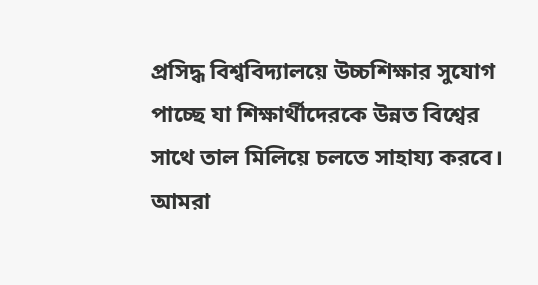প্রসিদ্ধ বিশ্ববিদ্যালয়ে উচ্চশিক্ষার সুযোগ পাচ্ছে যা শিক্ষার্থীদেরকে উন্নত বিশ্বের সাথে তাল মিলিয়ে চলতে সাহায্য করবে। আমরা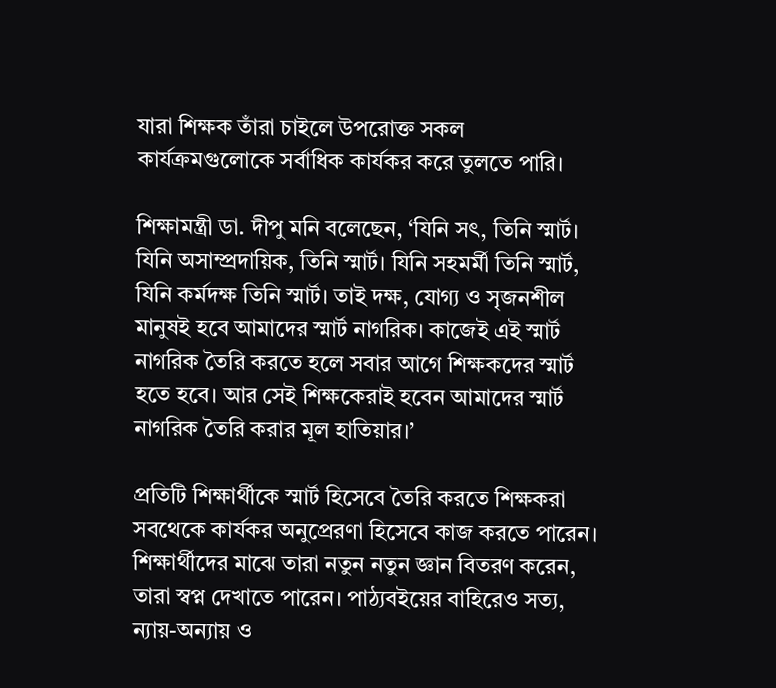যারা শিক্ষক তাঁরা চাইলে উপরোক্ত সকল কার্যক্রমগুলোকে সর্বাধিক কার্যকর করে তুলতে পারি।

শিক্ষামন্ত্রী ডা. দীপু মনি বলেছেন, ‘যিনি সৎ, তিনি স্মার্ট। যিনি অসাম্প্রদায়িক, তিনি স্মার্ট। যিনি সহমর্মী তিনি স্মার্ট, যিনি কর্মদক্ষ তিনি স্মার্ট। তাই দক্ষ, যোগ্য ও সৃজনশীল মানুষই হবে আমাদের স্মার্ট নাগরিক। কাজেই এই স্মার্ট নাগরিক তৈরি করতে হলে সবার আগে শিক্ষকদের স্মার্ট হতে হবে। আর সেই শিক্ষকেরাই হবেন আমাদের স্মার্ট নাগরিক তৈরি করার মূল হাতিয়ার।’

প্রতিটি শিক্ষার্থীকে স্মার্ট হিসেবে তৈরি করতে শিক্ষকরা সবথেকে কার্যকর অনুপ্রেরণা হিসেবে কাজ করতে পারেন। শিক্ষার্থীদের মাঝে তারা নতুন নতুন জ্ঞান বিতরণ করেন, তারা স্বপ্ন দেখাতে পারেন। পাঠ্যবইয়ের বাহিরেও সত্য, ন্যায়-অন্যায় ও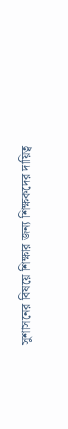সুশাসনের বিষয়ে শিক্ষার জন্য শিক্ষকদের দায়িত্ব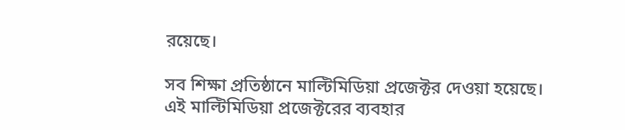রয়েছে।

সব শিক্ষা প্রতিষ্ঠানে মাল্টিমিডিয়া প্রজেক্টর দেওয়া হয়েছে। এই মাল্টিমিডিয়া প্রজেক্টরের ব্যবহার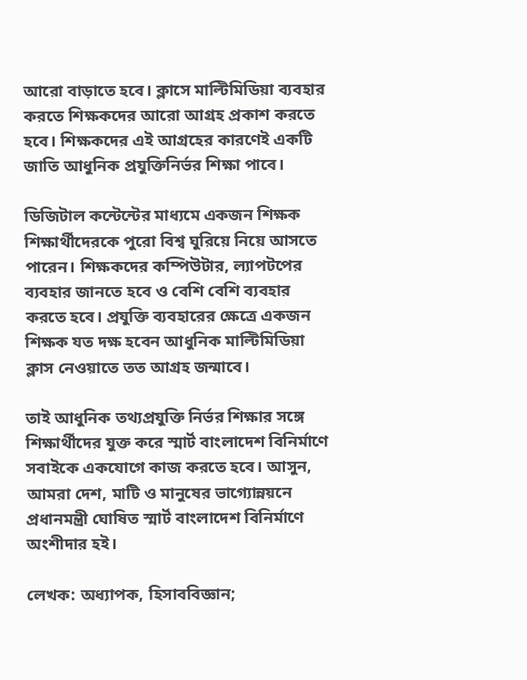আরো বাড়াতে হবে। ক্লাসে মাল্টিমিডিয়া ব্যবহার করতে শিক্ষকদের আরো আগ্রহ প্রকাশ করতে হবে। শিক্ষকদের এই আগ্রহের কারণেই একটি জাতি আধুনিক প্রযুক্তিনির্ভর শিক্ষা পাবে।

ডিজিটাল কন্টেন্টের মাধ্যমে একজন শিক্ষক শিক্ষার্থীদেরকে পুরো বিশ্ব ঘুরিয়ে নিয়ে আসতে পারেন। শিক্ষকদের কম্পিউটার, ল্যাপটপের ব্যবহার জানতে হবে ও বেশি বেশি ব্যবহার করতে হবে। প্রযুক্তি ব্যবহারের ক্ষেত্রে একজন শিক্ষক যত দক্ষ হবেন আধুনিক মাল্টিমিডিয়া ক্লাস নেওয়াতে তত আগ্রহ জন্মাবে।

তাই আধুনিক তথ্যপ্রযুক্তি নির্ভর শিক্ষার সঙ্গে শিক্ষার্থীদের যুক্ত করে স্মার্ট বাংলাদেশ বিনির্মাণে সবাইকে একযোগে কাজ করতে হবে। আসুন, আমরা দেশ, মাটি ও মানুষের ভাগ্যোন্নয়নে প্রধানমন্ত্রী ঘোষিত স্মার্ট বাংলাদেশ বিনির্মাণে অংশীদার হই।

লেখক: অধ্যাপক, হিসাববিজ্ঞান;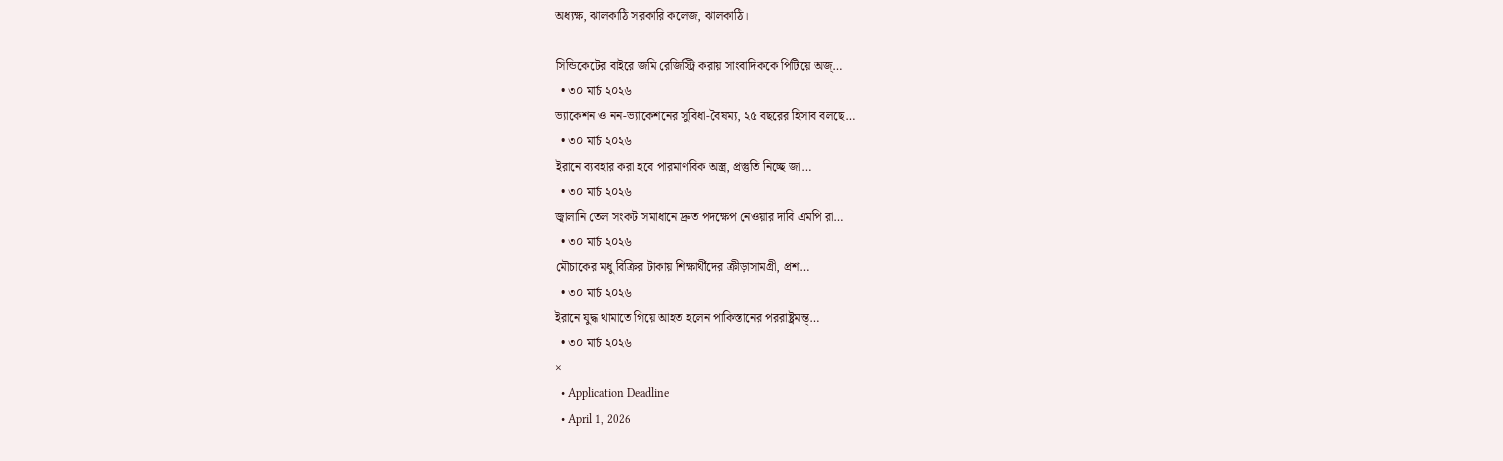অধ্যক্ষ, ঝালকাঠি সরকারি কলেজ, ঝালকাঠি।

সিন্ডিকেটের বাইরে জমি রেজিস্ট্রি করায় সাংবাদিককে পিটিয়ে অজ্…
  • ৩০ মার্চ ২০২৬
ভ্যাকেশন ও নন-ভ্যাকেশনের সুবিধা-বৈষম্য, ২৫ বছরের হিসাব বলছে…
  • ৩০ মার্চ ২০২৬
ইরানে ব্যবহার করা হবে পারমাণবিক অস্ত্র, প্রস্তুতি নিচ্ছে জা…
  • ৩০ মার্চ ২০২৬
জ্বালানি তেল সংকট সমাধানে দ্রুত পদক্ষেপ নেওয়ার দাবি এমপি রা…
  • ৩০ মার্চ ২০২৬
মৌচাকের মধু বিক্রির টাকায় শিক্ষার্থীদের ক্রীড়াসামগ্রী, প্রশ…
  • ৩০ মার্চ ২০২৬
ইরানে যুদ্ধ থামাতে গিয়ে আহত হলেন পাকিস্তানের পররাষ্ট্রমন্ত্…
  • ৩০ মার্চ ২০২৬
×
  • Application Deadline
  • April 1, 2026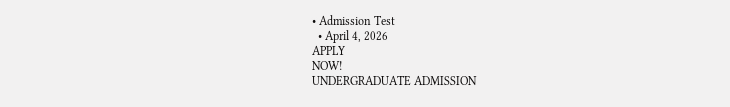• Admission Test
  • April 4, 2026
APPLY
NOW!
UNDERGRADUATE ADMISSION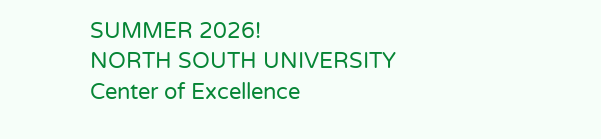SUMMER 2026!
NORTH SOUTH UNIVERSITY
Center of Excellence